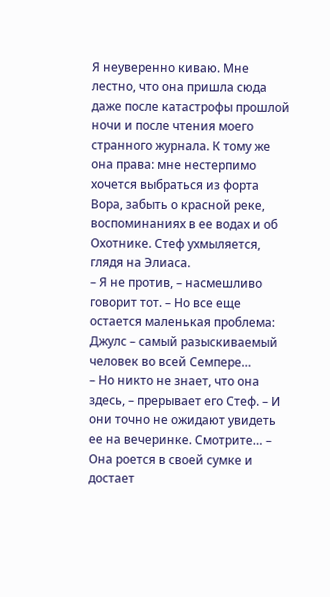Я неуверенно киваю. Мне лестно, что она пришла сюда даже после катастрофы прошлой ночи и после чтения моего странного журнала. К тому же она права: мне нестерпимо хочется выбраться из форта Вора, забыть о красной реке, воспоминаниях в ее водах и об Охотнике. Стеф ухмыляется, глядя на Элиаса.
– Я не против, – насмешливо говорит тот. – Но все еще остается маленькая проблема: Джулс – самый разыскиваемый человек во всей Семпере…
– Но никто не знает, что она здесь, – прерывает его Стеф. – И они точно не ожидают увидеть ее на вечеринке. Смотрите… – Она роется в своей сумке и достает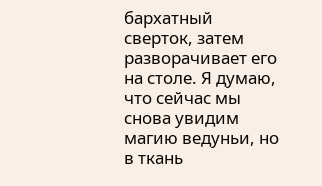бархатный сверток, затем разворачивает его на столе. Я думаю, что сейчас мы снова увидим магию ведуньи, но в ткань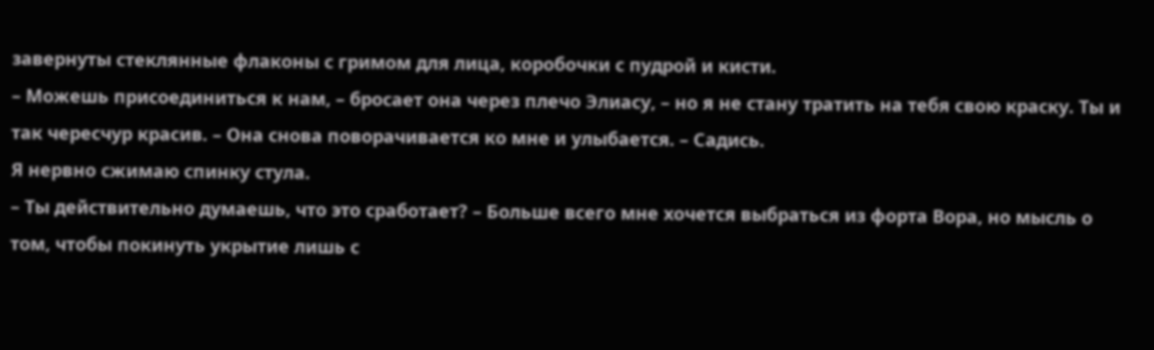завернуты стеклянные флаконы с гримом для лица, коробочки с пудрой и кисти.
– Можешь присоединиться к нам, – бросает она через плечо Элиасу, – но я не стану тратить на тебя свою краску. Ты и так чересчур красив. – Она снова поворачивается ко мне и улыбается. – Садись.
Я нервно сжимаю спинку стула.
– Ты действительно думаешь, что это сработает? – Больше всего мне хочется выбраться из форта Вора, но мысль о том, чтобы покинуть укрытие лишь с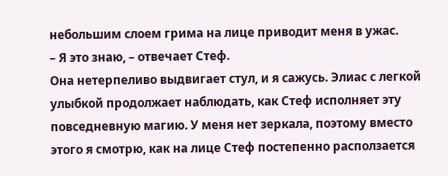небольшим слоем грима на лице приводит меня в ужас.
– Я это знаю, – отвечает Стеф.
Она нетерпеливо выдвигает стул, и я сажусь. Элиас с легкой улыбкой продолжает наблюдать, как Стеф исполняет эту повседневную магию. У меня нет зеркала, поэтому вместо этого я смотрю, как на лице Стеф постепенно расползается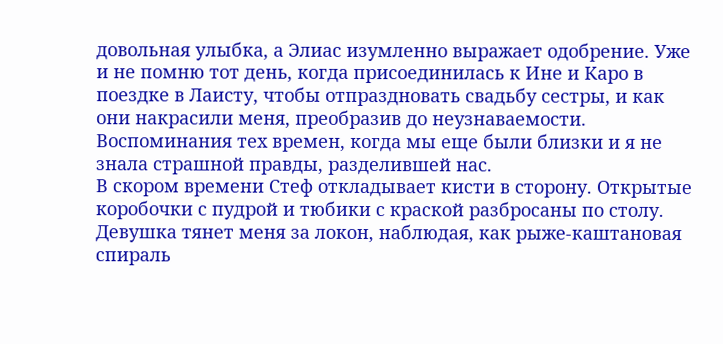довольная улыбка, а Элиас изумленно выражает одобрение. Уже и не помню тот день, когда присоединилась к Ине и Каро в поездке в Лаисту, чтобы отпраздновать свадьбу сестры, и как они накрасили меня, преобразив до неузнаваемости. Воспоминания тех времен, когда мы еще были близки и я не знала страшной правды, разделившей нас.
В скором времени Стеф откладывает кисти в сторону. Открытые коробочки с пудрой и тюбики с краской разбросаны по столу. Девушка тянет меня за локон, наблюдая, как рыже-каштановая спираль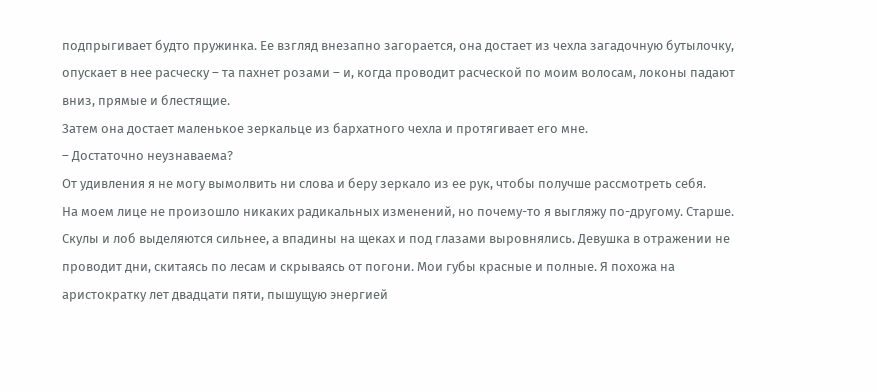подпрыгивает будто пружинка. Ее взгляд внезапно загорается, она достает из чехла загадочную бутылочку, опускает в нее расческу – та пахнет розами – и, когда проводит расческой по моим волосам, локоны падают вниз, прямые и блестящие.
Затем она достает маленькое зеркальце из бархатного чехла и протягивает его мне.
– Достаточно неузнаваема?
От удивления я не могу вымолвить ни слова и беру зеркало из ее рук, чтобы получше рассмотреть себя.
На моем лице не произошло никаких радикальных изменений, но почему-то я выгляжу по-другому. Старше. Скулы и лоб выделяются сильнее, а впадины на щеках и под глазами выровнялись. Девушка в отражении не проводит дни, скитаясь по лесам и скрываясь от погони. Мои губы красные и полные. Я похожа на аристократку лет двадцати пяти, пышущую энергией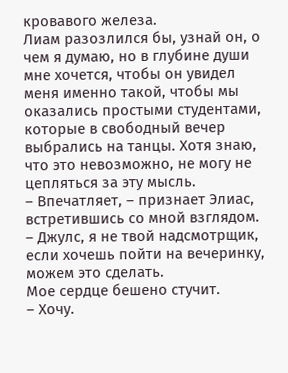кровавого железа.
Лиам разозлился бы, узнай он, о чем я думаю, но в глубине души мне хочется, чтобы он увидел меня именно такой, чтобы мы оказались простыми студентами, которые в свободный вечер выбрались на танцы. Хотя знаю, что это невозможно, не могу не цепляться за эту мысль.
– Впечатляет, – признает Элиас, встретившись со мной взглядом. – Джулс, я не твой надсмотрщик, если хочешь пойти на вечеринку, можем это сделать.
Мое сердце бешено стучит.
– Хочу.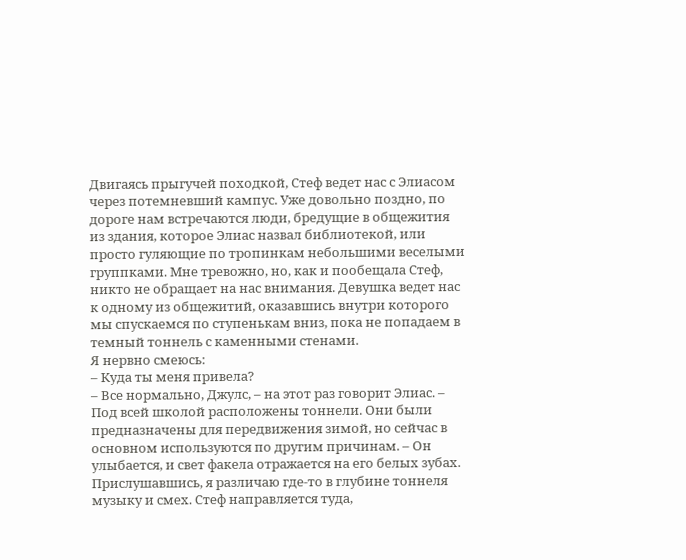Двигаясь прыгучей походкой, Стеф ведет нас с Элиасом через потемневший кампус. Уже довольно поздно, по дороге нам встречаются люди, бредущие в общежития из здания, которое Элиас назвал библиотекой, или просто гуляющие по тропинкам небольшими веселыми группками. Мне тревожно, но, как и пообещала Стеф, никто не обращает на нас внимания. Девушка ведет нас к одному из общежитий, оказавшись внутри которого мы спускаемся по ступенькам вниз, пока не попадаем в темный тоннель с каменными стенами.
Я нервно смеюсь:
– Куда ты меня привела?
– Все нормально, Джулс, – на этот раз говорит Элиас. – Под всей школой расположены тоннели. Они были предназначены для передвижения зимой, но сейчас в основном используются по другим причинам. – Он улыбается, и свет факела отражается на его белых зубах.
Прислушавшись, я различаю где-то в глубине тоннеля музыку и смех. Стеф направляется туда,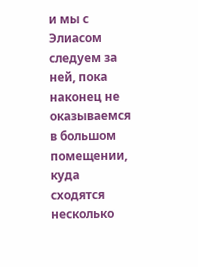и мы с Элиасом следуем за ней, пока наконец не оказываемся в большом помещении, куда сходятся несколько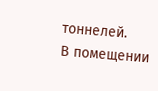тоннелей.
В помещении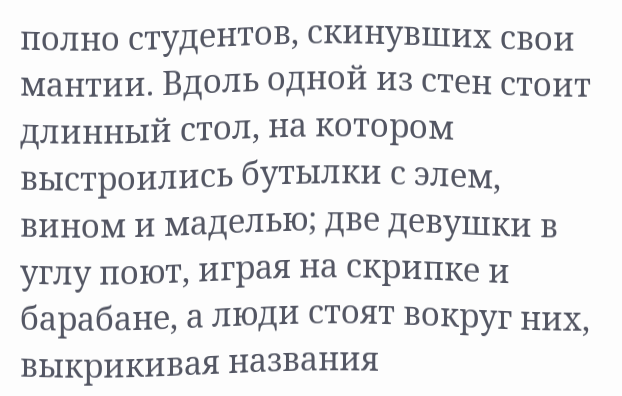полно студентов, скинувших свои мантии. Вдоль одной из стен стоит длинный стол, на котором выстроились бутылки с элем, вином и маделью; две девушки в углу поют, играя на скрипке и барабане, а люди стоят вокруг них, выкрикивая названия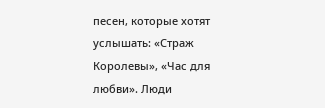песен, которые хотят услышать: «Страж Королевы», «Час для любви». Люди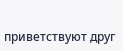приветствуют друг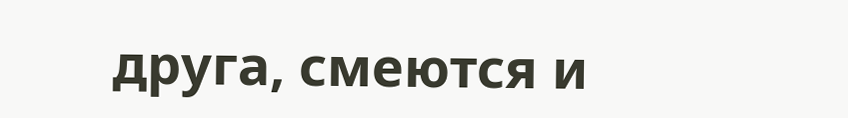друга, смеются и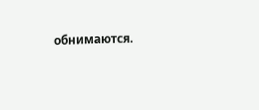обнимаются.